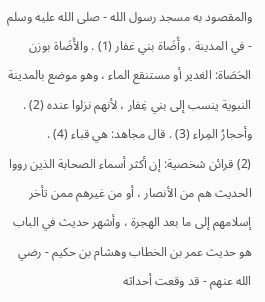والمقصود به مسجد رسول الله - صلى الله عليه وسلم - في المدينة . وأَضَاة بني غفار (1) . والأَضَاة بوزن الحَصَاة: الغدير أو مستنقع الماء ، وهو موضع بالمدينة النبوية ينسب إلى بني غِفار ، لأنهم نزلوا عنده (2) . وأحجارُ المِراء (3) . قال مجاهد: هي قباء (4) .
(2) قرائن شخصية: إن أكثر أسماء الصحابة الذين رووا الحديث هم من الأنصار ، أو من غيرهم ممن تأخر إسلامهم إلى ما بعد الهجرة ، وأشهر حديث في الباب هو حديث عمر بن الخطاب وهشام بن حكيم - رضي الله عنهم - قد وقعت أحداثه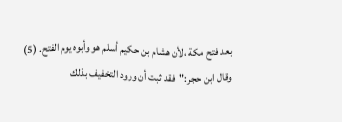بعد فتح مكة ،لأن هشام بن حكيم أسلم هو وأبوه يوم الفتح. (5)
وقال ابن حجر:"فقد ثبت أن ورود التخفيف بذلك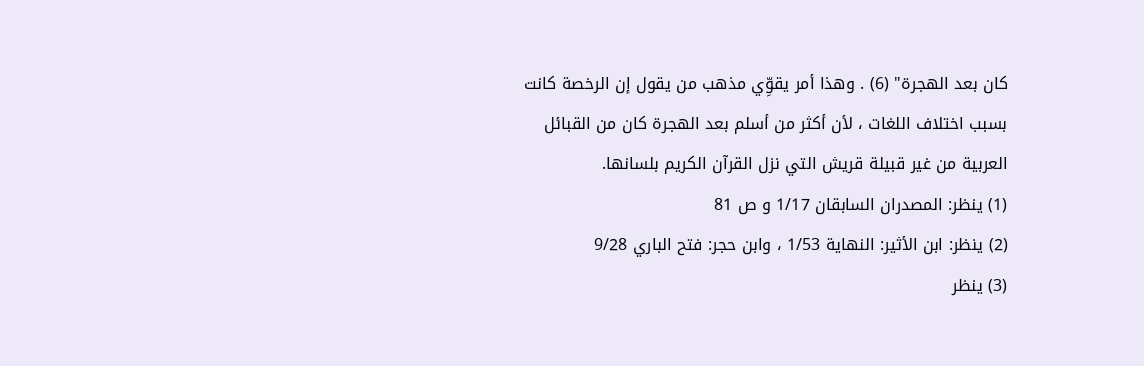كان بعد الهجرة" (6) . وهذا أمر يقوِّي مذهب من يقول إن الرخصة كانت بسبب اختلاف اللغات ، لأن أكثر من أسلم بعد الهجرة كان من القبائل العربية من غير قبيلة قريش التي نزل القرآن الكريم بلسانها.
(1) ينظر: المصدران السابقان 1/17 و ص 81
(2) ينظر: ابن الأثير: النهاية 1/53 ، وابن حجر: فتح الباري 9/28
(3) ينظر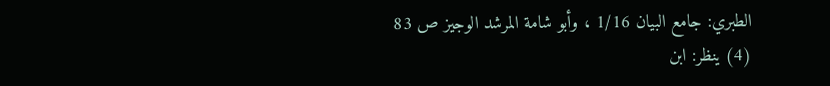الطبري: جامع البيان 1/16 ، وأبو شامة المرشد الوجيز ص 83
(4) ينظر: ابن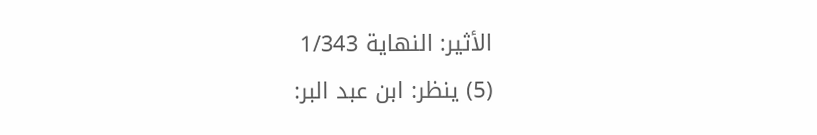الأثير: النهاية 1/343
(5) ينظر: ابن عبد البر: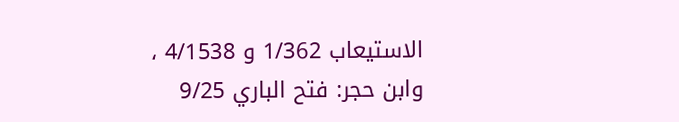الاستيعاب 1/362 و 4/1538 ، وابن حجر: فتح الباري 9/25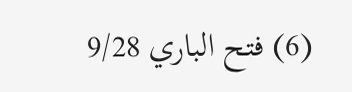(6) فتح الباري 9/28